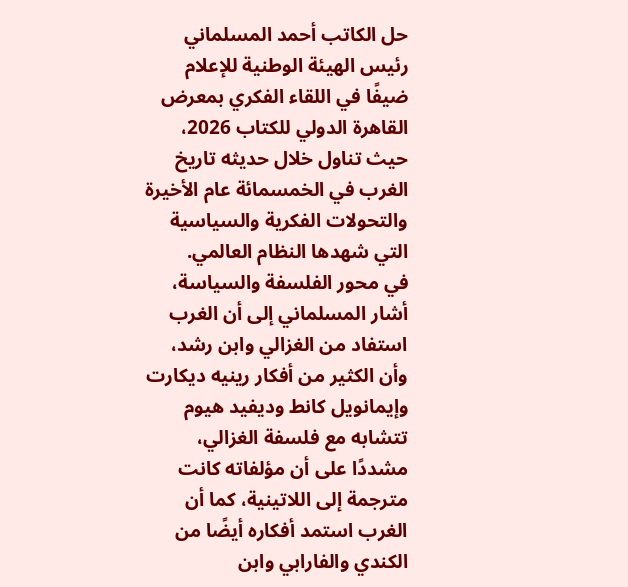حل الكاتب أحمد المسلماني رئيس الهيئة الوطنية للإعلام ضيفًا في اللقاء الفكري بمعرض القاهرة الدولي للكتاب 2026، حيث تناول خلال حديثه تاريخ الغرب في الخمسمائة عام الأخيرة والتحولات الفكرية والسياسية التي شهدها النظام العالمي.
في محور الفلسفة والسياسة، أشار المسلماني إلى أن الغرب استفاد من الغزالي وابن رشد، وأن الكثير من أفكار رينيه ديكارت وإيمانويل كانط وديفيد هيوم تتشابه مع فلسفة الغزالي، مشددًا على أن مؤلفاته كانت مترجمة إلى اللاتينية، كما أن الغرب استمد أفكاره أيضًا من الكندي والفارابي وابن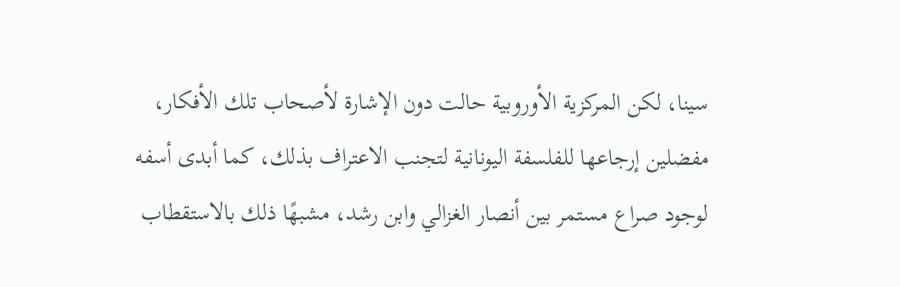سينا، لكن المركزية الأوروبية حالت دون الإشارة لأصحاب تلك الأفكار، مفضلين إرجاعها للفلسفة اليونانية لتجنب الاعتراف بذلك، كما أبدى أسفه لوجود صراع مستمر بين أنصار الغزالي وابن رشد، مشبهًا ذلك بالاستقطاب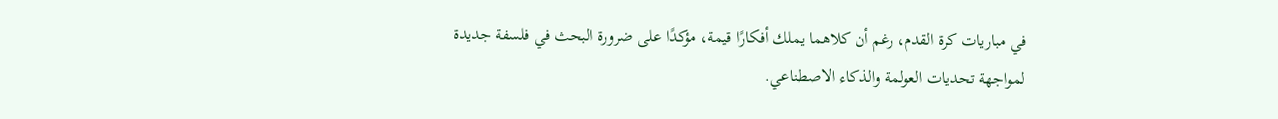في مباريات كرة القدم، رغم أن كلاهما يملك أفكارًا قيمة، مؤكدًا على ضرورة البحث في فلسفة جديدة لمواجهة تحديات العولمة والذكاء الاصطناعي.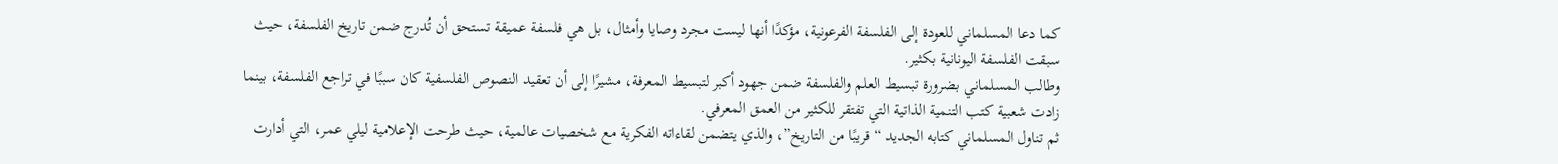كما دعا المسلماني للعودة إلى الفلسفة الفرعونية، مؤكدًا أنها ليست مجرد وصايا وأمثال، بل هي فلسفة عميقة تستحق أن تُدرج ضمن تاريخ الفلسفة، حيث سبقت الفلسفة اليونانية بكثير.
وطالب المسلماني بضرورة تبسيط العلم والفلسفة ضمن جهود أكبر لتبسيط المعرفة، مشيرًا إلى أن تعقيد النصوص الفلسفية كان سببًا في تراجع الفلسفة، بينما زادت شعبية كتب التنمية الذاتية التي تفتقر للكثير من العمق المعرفي.
ثم تناول المسلماني كتابه الجديد “قريبًا من التاريخ”، والذي يتضمن لقاءاته الفكرية مع شخصيات عالمية، حيث طرحت الإعلامية ليلي عمر، التي أدارت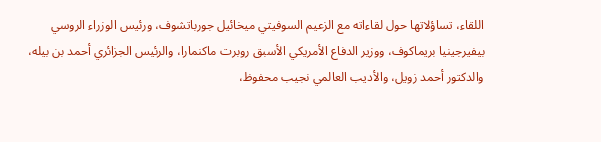اللقاء، تساؤلاتها حول لقاءاته مع الزعيم السوفيتي ميخائيل جورباتشوف، ورئيس الوزراء الروسي بيفيرجينيا بريماكوف، ووزير الدفاع الأمريكي الأسبق روبرت ماكنمارا، والرئيس الجزائري أحمد بن بيله، والدكتور أحمد زويل، والأديب العالمي نجيب محفوظ،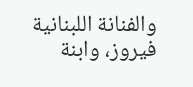والفنانة اللبنانية فيروز، وابنة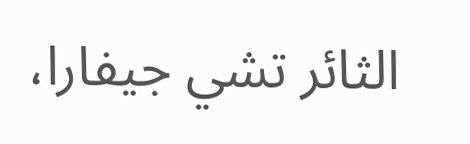الثائر تشي جيفارا،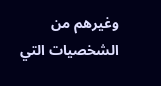وغيرهم من الشخصيات التي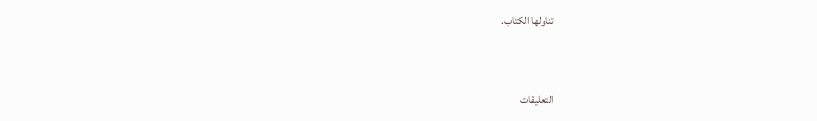تناولها الكتاب.


التعليقات